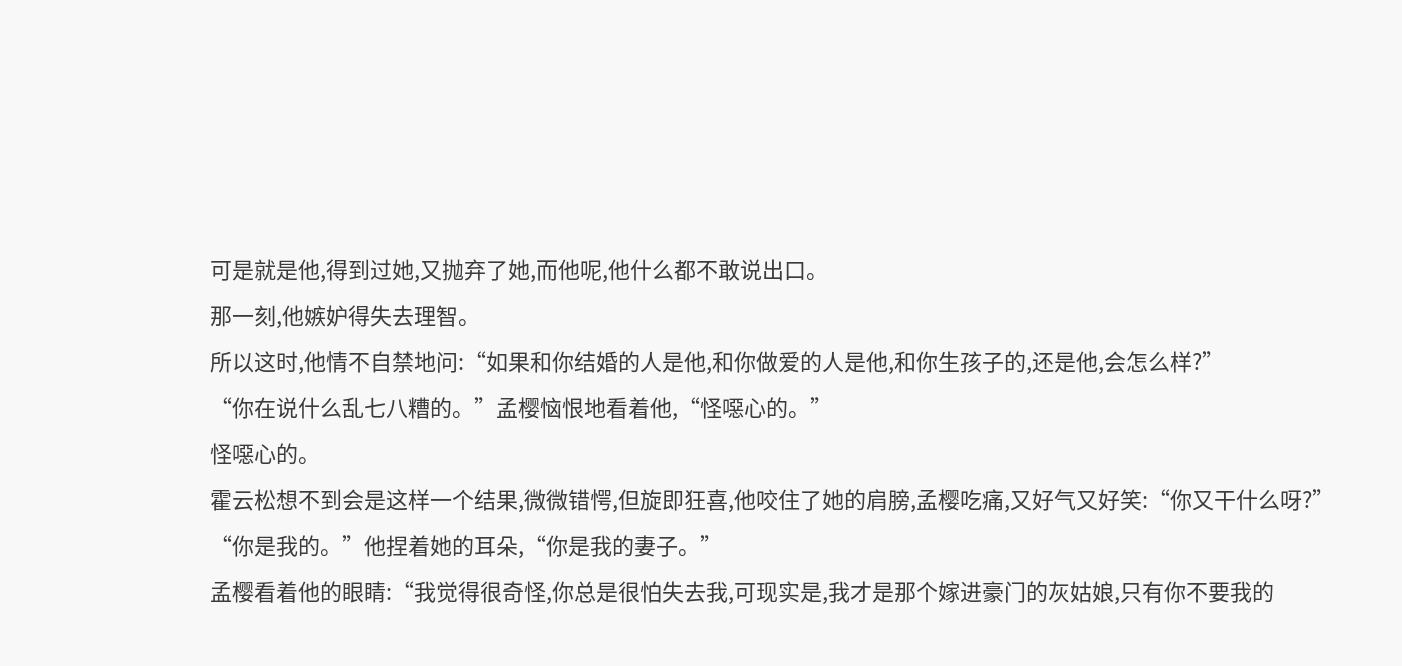可是就是他,得到过她,又抛弃了她,而他呢,他什么都不敢说出口。
那一刻,他嫉妒得失去理智。
所以这时,他情不自禁地问:“如果和你结婚的人是他,和你做爱的人是他,和你生孩子的,还是他,会怎么样?”
“你在说什么乱七八糟的。”孟樱恼恨地看着他,“怪噁心的。”
怪噁心的。
霍云松想不到会是这样一个结果,微微错愕,但旋即狂喜,他咬住了她的肩膀,孟樱吃痛,又好气又好笑:“你又干什么呀?”
“你是我的。”他捏着她的耳朵,“你是我的妻子。”
孟樱看着他的眼睛:“我觉得很奇怪,你总是很怕失去我,可现实是,我才是那个嫁进豪门的灰姑娘,只有你不要我的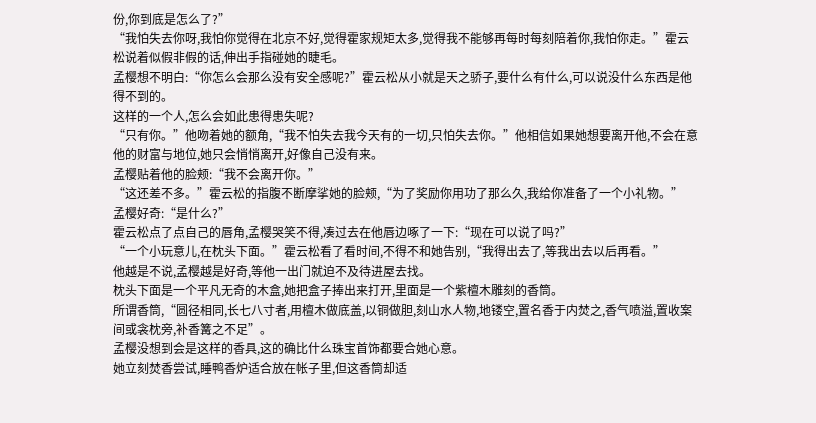份,你到底是怎么了?”
“我怕失去你呀,我怕你觉得在北京不好,觉得霍家规矩太多,觉得我不能够再每时每刻陪着你,我怕你走。”霍云松说着似假非假的话,伸出手指碰她的睫毛。
孟樱想不明白:“你怎么会那么没有安全感呢?”霍云松从小就是天之骄子,要什么有什么,可以说没什么东西是他得不到的。
这样的一个人,怎么会如此患得患失呢?
“只有你。”他吻着她的额角,“我不怕失去我今天有的一切,只怕失去你。”他相信如果她想要离开他,不会在意他的财富与地位,她只会悄悄离开,好像自己没有来。
孟樱贴着他的脸颊:“我不会离开你。”
“这还差不多。”霍云松的指腹不断摩挲她的脸颊,“为了奖励你用功了那么久,我给你准备了一个小礼物。”
孟樱好奇:“是什么?”
霍云松点了点自己的唇角,孟樱哭笑不得,凑过去在他唇边啄了一下:“现在可以说了吗?”
“一个小玩意儿,在枕头下面。”霍云松看了看时间,不得不和她告别,“我得出去了,等我出去以后再看。”
他越是不说,孟樱越是好奇,等他一出门就迫不及待进屋去找。
枕头下面是一个平凡无奇的木盒,她把盒子捧出来打开,里面是一个紫檀木雕刻的香筒。
所谓香筒,“圆径相同,长七八寸者,用檀木做底盖,以铜做胆,刻山水人物,地镂空,置名香于内焚之,香气喷溢,置收案间或衾枕旁,补香篝之不足”。
孟樱没想到会是这样的香具,这的确比什么珠宝首饰都要合她心意。
她立刻焚香尝试,睡鸭香炉适合放在帐子里,但这香筒却适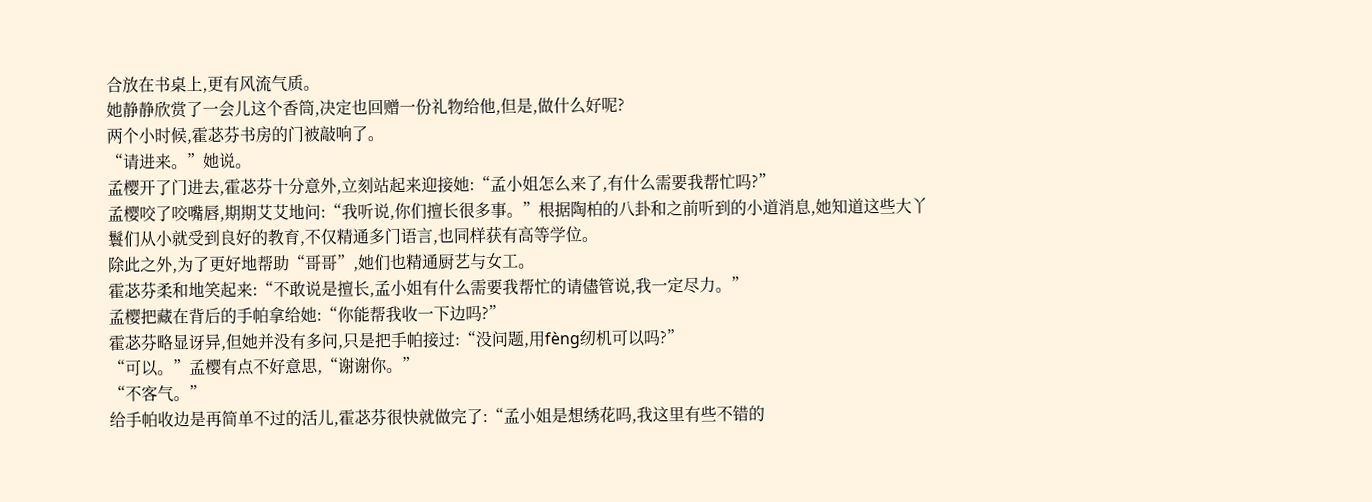合放在书桌上,更有风流气质。
她静静欣赏了一会儿这个香筒,决定也回赠一份礼物给他,但是,做什么好呢?
两个小时候,霍苾芬书房的门被敲响了。
“请进来。”她说。
孟樱开了门进去,霍苾芬十分意外,立刻站起来迎接她:“孟小姐怎么来了,有什么需要我帮忙吗?”
孟樱咬了咬嘴唇,期期艾艾地问:“我听说,你们擅长很多事。”根据陶柏的八卦和之前听到的小道消息,她知道这些大丫鬟们从小就受到良好的教育,不仅精通多门语言,也同样获有高等学位。
除此之外,为了更好地帮助“哥哥”,她们也精通厨艺与女工。
霍苾芬柔和地笑起来:“不敢说是擅长,孟小姐有什么需要我帮忙的请儘管说,我一定尽力。”
孟樱把藏在背后的手帕拿给她:“你能帮我收一下边吗?”
霍苾芬略显讶异,但她并没有多问,只是把手帕接过:“没问题,用fèng纫机可以吗?”
“可以。”孟樱有点不好意思,“谢谢你。”
“不客气。”
给手帕收边是再简单不过的活儿,霍苾芬很快就做完了:“孟小姐是想绣花吗,我这里有些不错的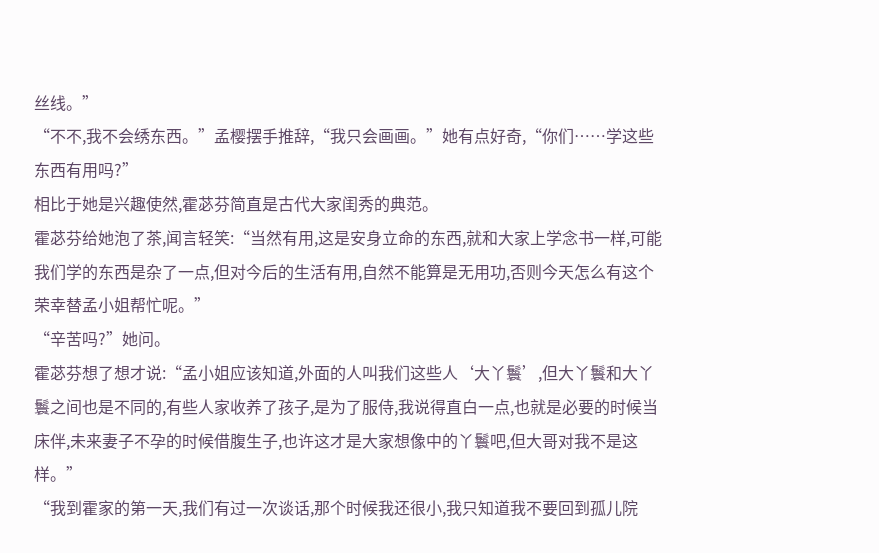丝线。”
“不不,我不会绣东西。”孟樱摆手推辞,“我只会画画。”她有点好奇,“你们……学这些东西有用吗?”
相比于她是兴趣使然,霍苾芬简直是古代大家闺秀的典范。
霍苾芬给她泡了茶,闻言轻笑:“当然有用,这是安身立命的东西,就和大家上学念书一样,可能我们学的东西是杂了一点,但对今后的生活有用,自然不能算是无用功,否则今天怎么有这个荣幸替孟小姐帮忙呢。”
“辛苦吗?”她问。
霍苾芬想了想才说:“孟小姐应该知道,外面的人叫我们这些人‘大丫鬟’,但大丫鬟和大丫鬟之间也是不同的,有些人家收养了孩子,是为了服侍,我说得直白一点,也就是必要的时候当床伴,未来妻子不孕的时候借腹生子,也许这才是大家想像中的丫鬟吧,但大哥对我不是这样。”
“我到霍家的第一天,我们有过一次谈话,那个时候我还很小,我只知道我不要回到孤儿院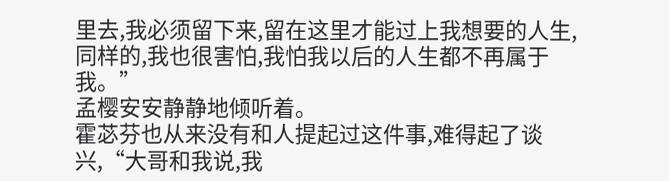里去,我必须留下来,留在这里才能过上我想要的人生,同样的,我也很害怕,我怕我以后的人生都不再属于我。”
孟樱安安静静地倾听着。
霍苾芬也从来没有和人提起过这件事,难得起了谈兴,“大哥和我说,我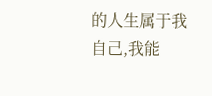的人生属于我自己,我能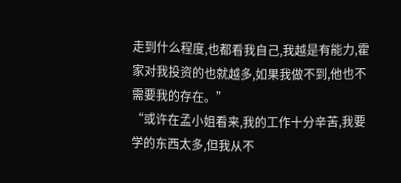走到什么程度,也都看我自己,我越是有能力,霍家对我投资的也就越多,如果我做不到,他也不需要我的存在。”
“或许在孟小姐看来,我的工作十分辛苦,我要学的东西太多,但我从不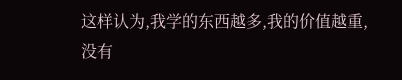这样认为,我学的东西越多,我的价值越重,没有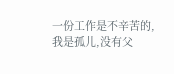一份工作是不辛苦的,我是孤儿,没有父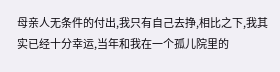母亲人无条件的付出,我只有自己去挣,相比之下,我其实已经十分幸运,当年和我在一个孤儿院里的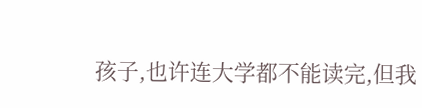孩子,也许连大学都不能读完,但我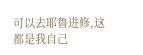可以去耶鲁进修,这都是我自己